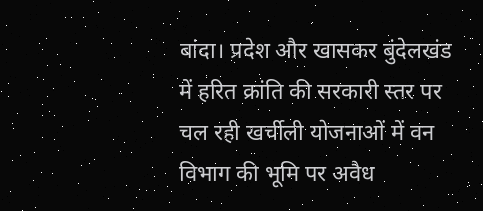बांदा। प्रदेश और खासकर बुंदेलखंड में हरित क्रांति की सरकारी स्तर पर चल रही खर्चीली योजनाओं में वन विभाग की भूमि पर अवैध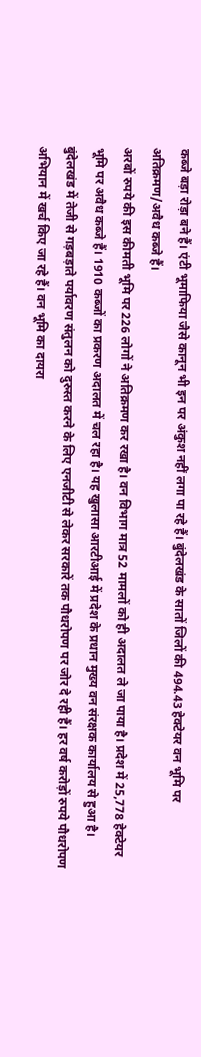कब्जे बड़ा रोड़ा बने हैं। एंटी भूमाफिया जैसे कानून भी इन पर अंकुश नहीं लगा पा रहे हैं। बुंदेलखंड के सातों जिलों की 494.43 हेक्टेयर वन भूमि पर अतिक्रमण/अवैध कब्जे हैं।
अरबों रुपये की इस कीमती भूमि पर 226 लोगों ने अतिक्रमण कर रखा है। वन विभाग मात्र 52 मामलों को ही अदालत ले जा पाया है। प्रदेश में 25,778 हेक्टेयर भूमि पर अवैध कब्जे हैं। 1910 कब्जों का प्रकरण अदालत में चल रहा है। यह खुलासा आरटीआई में प्रदेश के प्रधान मुख्य वन संरक्षक कार्यालय से हुआ है।
बुंदेलखंड में तेजी से गड़बड़ाते पर्यावरण संतुलन को दुरुस्त करने के लिए एनजीटी से लेकर सरकारें तक पौधरोपण पर जोर दे रही हैं। हर वर्ष करोड़ों रुपये पौधरोपण अभियान में खर्च किए जा रहे हैं। वन भूमि का दायरा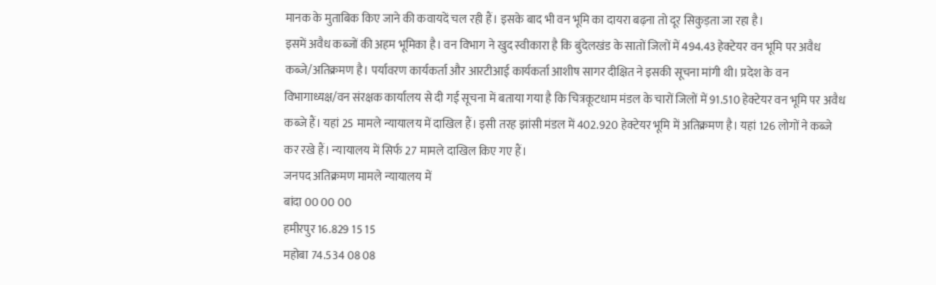मानक के मुताबिक किए जाने की कवायदें चल रही हैं। इसके बाद भी वन भूमि का दायरा बढ़ना तो दूर सिकुड़ता जा रहा है।
इसमें अवैध कब्जों की अहम भूमिका है। वन विभाग ने खुद स्वीकारा है कि बुंदेलखंड के सातों जिलों में 494.43 हेक्टेयर वन भूमि पर अवैध कब्जे/अतिक्रमण है। पर्यावरण कार्यकर्ता और आरटीआई कार्यकर्ता आशीष सागर दीक्षित ने इसकी सूचना मांगी थी। प्रदेश के वन विभागाध्यक्ष/वन संरक्षक कार्यालय से दी गई सूचना में बताया गया है कि चित्रकूटधाम मंडल के चारों जिलों में 91.510 हेक्टेयर वन भूमि पर अवैध कब्जे हैं। यहां 25 मामले न्यायालय में दाखिल हैं। इसी तरह झांसी मंडल में 402.920 हेक्टेयर भूमि में अतिक्रमण है। यहां 126 लोगों ने कब्जे कर रखे हैं। न्यायालय में सिर्फ 27 मामले दाखिल किए गए हैं।
जनपद अतिक्रमण मामले न्यायालय में
बांदा 00 00 00
हमीरपुर 16.829 15 15
महोबा 74.534 08 08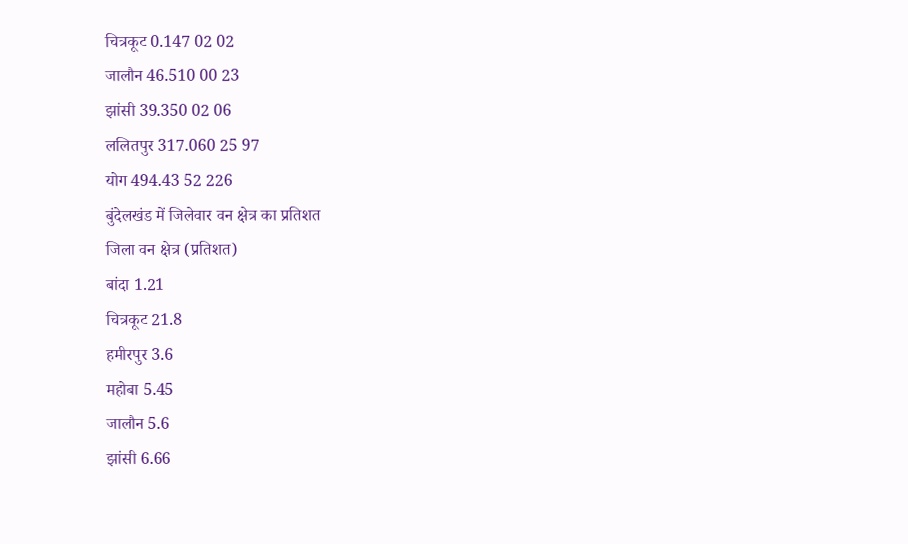चित्रकूट 0.147 02 02
जालौन 46.510 00 23
झांसी 39.350 02 06
ललितपुर 317.060 25 97
योग 494.43 52 226
बुंदेलखंड में जिलेवार वन क्षेत्र का प्रतिशत
जिला वन क्षेत्र (प्रतिशत)
बांदा 1.21
चित्रकूट 21.8
हमीरपुर 3.6
महोबा 5.45
जालौन 5.6
झांसी 6.66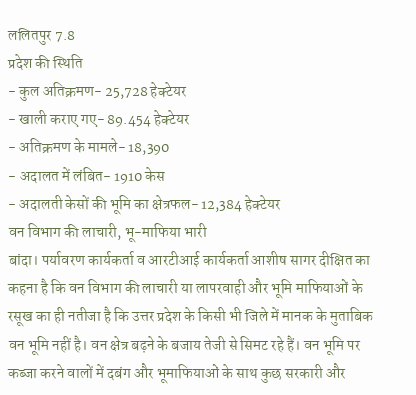ललितपुर 7.8
प्रदेश की स्थिति
- कुल अतिक्रमण- 25,728 हेक्टेयर
- खाली कराए गए- 89.454 हेक्टेयर
- अतिक्रमण के मामले- 18,390
- अदालत में लंबित- 1910 केस
- अदालती केसों की भूमि का क्षेत्रफल- 12,384 हेक्टेयर
वन विभाग की लाचारी, भू-माफिया भारी
बांदा। पर्यावरण कार्यकर्ता व आरटीआई कार्यकर्ता आशीष सागर दीक्षित का कहना है कि वन विभाग की लाचारी या लापरवाही और भूमि माफियाओं के रसूख का ही नतीजा है कि उत्तर प्रदेश के किसी भी जिले में मानक के मुताबिक वन भूमि नहीं है। वन क्षेत्र बढ़ने के बजाय तेजी से सिमट रहे हैं। वन भूमि पर कब्जा करने वालों में दबंग और भूमाफियाओं के साथ कुछ सरकारी और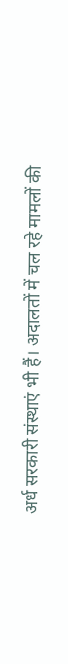अर्ध सरकारी संस्थाएं भी हैं। अदालतों में चल रहे मामलों की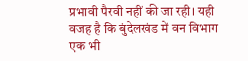प्रभावी पैरवी नहीं की जा रही। यही वजह है कि बुंदेलखंड में वन विभाग एक भी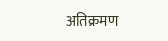अतिक्रमण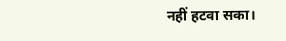नहीं हटवा सका।